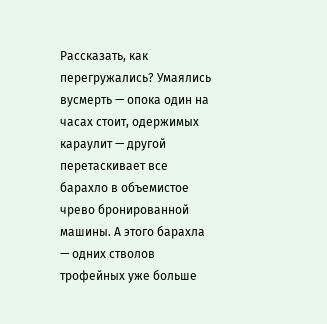Рассказать, как перегружались? Умаялись вусмерть — опока один на часах стоит, одержимых караулит — другой перетаскивает все барахло в объемистое чрево бронированной машины. А этого барахла — одних стволов трофейных уже больше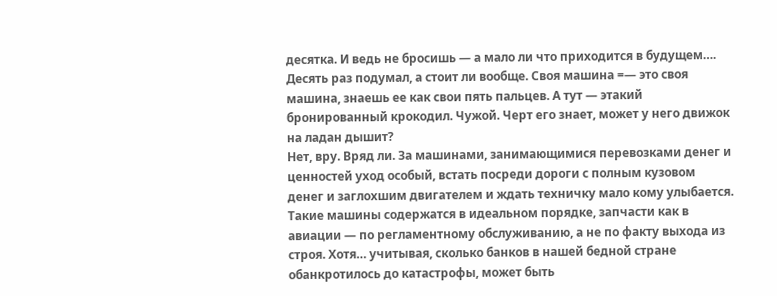десятка. И ведь не бросишь — а мало ли что приходится в будущем….
Десять раз подумал, а стоит ли вообще. Своя машина =— это своя машина, знаешь ее как свои пять пальцев. А тут — этакий бронированный крокодил. Чужой. Черт его знает, может у него движок на ладан дышит?
Нет, вру. Вряд ли. За машинами, занимающимися перевозками денег и ценностей уход особый, встать посреди дороги с полным кузовом денег и заглохшим двигателем и ждать техничку мало кому улыбается. Такие машины содержатся в идеальном порядке, запчасти как в авиации — по регламентному обслуживанию, а не по факту выхода из строя. Хотя… учитывая, сколько банков в нашей бедной стране обанкротилось до катастрофы, может быть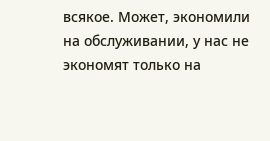всякое. Может, экономили на обслуживании, у нас не экономят только на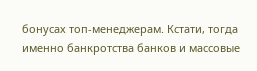бонусах топ-менеджерам. Кстати, тогда именно банкротства банков и массовые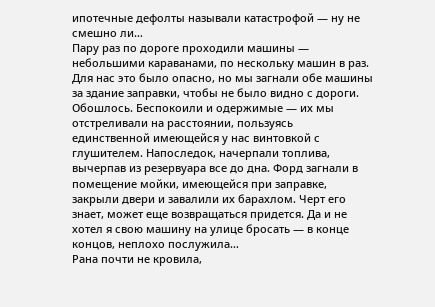ипотечные дефолты называли катастрофой — ну не смешно ли…
Пару раз по дороге проходили машины — небольшими караванами, по нескольку машин в раз. Для нас это было опасно, но мы загнали обе машины за здание заправки, чтобы не было видно с дороги. Обошлось. Беспокоили и одержимые — их мы отстреливали на расстоянии, пользуясь единственной имеющейся у нас винтовкой с глушителем. Напоследок, начерпали топлива, вычерпав из резервуара все до дна. Форд загнали в помещение мойки, имеющейся при заправке, закрыли двери и завалили их барахлом. Черт его знает, может еще возвращаться придется. Да и не хотел я свою машину на улице бросать — в конце концов, неплохо послужила…
Рана почти не кровила,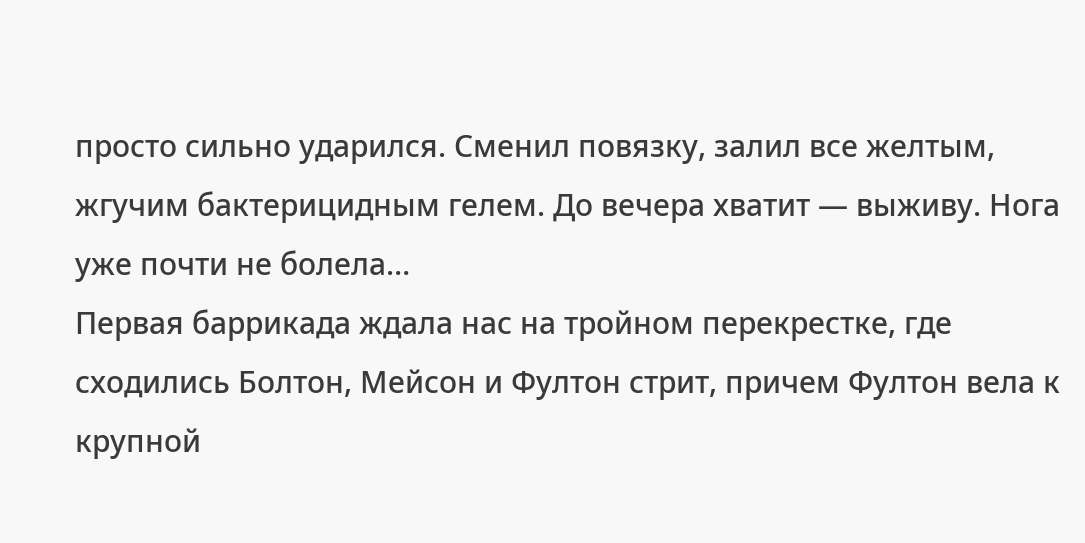просто сильно ударился. Сменил повязку, залил все желтым, жгучим бактерицидным гелем. До вечера хватит — выживу. Нога уже почти не болела…
Первая баррикада ждала нас на тройном перекрестке, где сходились Болтон, Мейсон и Фултон стрит, причем Фултон вела к крупной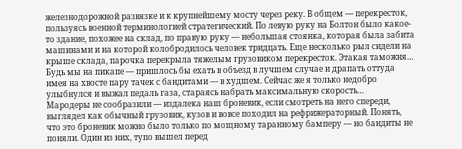железнодорожной развязке и к крупнейшему мосту через реку. В общем — перекресток, пользуясь военной терминологией стратегический. По левую руку на Болтон было какое-то здание, похожее на склад, по правую руку — небольшая стоянка, которая была забита машинами и на которой колобродилось человек тридцать. Еще несколько рыл сидели на крыше склада, парочка перекрыла тяжелым грузовиком перекресток. Этакая таможня…
Будь мы на пикапе — пришлось бы ехать в объезд в лучшем случае и драпать оттуда имея на хвосте пару тачек с бандитами — в худшем. Сейчас же я только недобро улыбнулся и выжал педаль газа, стараясь набрать максимальную скорость…
Мародеры не сообразили — издалека наш броневик, если смотреть на него спереди, выглядел как обычный грузовик, кузов и вовсе походил на рефрижераторный. Понять, что это броневик можно было только по мощному таранному бамперу — но бандиты не поняли. Один из них, тупо вышел перед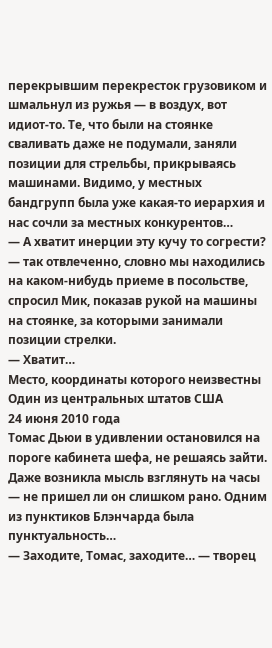перекрывшим перекресток грузовиком и шмальнул из ружья — в воздух, вот идиот-то. Те, что были на стоянке сваливать даже не подумали, заняли позиции для стрельбы, прикрываясь машинами. Видимо, у местных бандгрупп была уже какая-то иерархия и нас сочли за местных конкурентов…
— А хватит инерции эту кучу то согрести? — так отвлеченно, словно мы находились на каком-нибудь приеме в посольстве, спросил Мик, показав рукой на машины на стоянке, за которыми занимали позиции стрелки.
— Хватит…
Место, координаты которого неизвестны Один из центральных штатов США
24 июня 2010 года
Томас Дьюи в удивлении остановился на пороге кабинета шефа, не решаясь зайти. Даже возникла мысль взглянуть на часы — не пришел ли он слишком рано. Одним из пунктиков Блэнчарда была пунктуальность…
— Заходите, Томас, заходите… — творец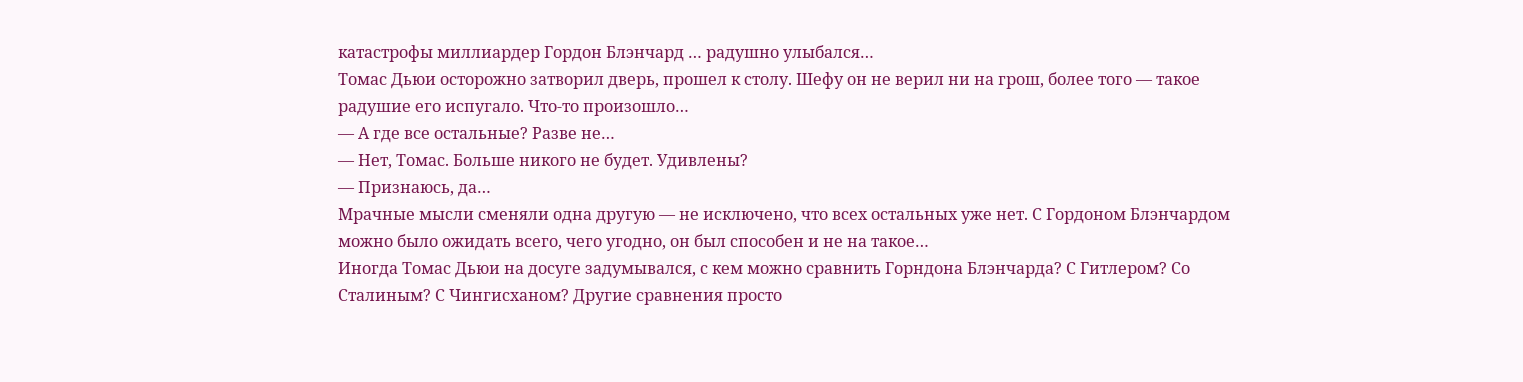катастрофы миллиардер Гордон Блэнчард … радушно улыбался…
Томас Дьюи осторожно затворил дверь, прошел к столу. Шефу он не верил ни на грош, более того — такое радушие его испугало. Что-то произошло…
— А где все остальные? Разве не…
— Нет, Томас. Больше никого не будет. Удивлены?
— Признаюсь, да…
Мрачные мысли сменяли одна другую — не исключено, что всех остальных уже нет. С Гордоном Блэнчардом можно было ожидать всего, чего угодно, он был способен и не на такое…
Иногда Томас Дьюи на досуге задумывался, с кем можно сравнить Горндона Блэнчарда? С Гитлером? Со Сталиным? С Чингисханом? Другие сравнения просто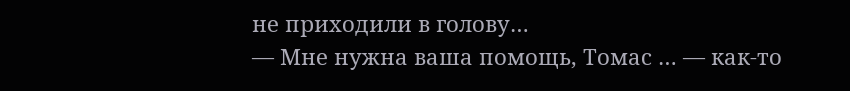не приходили в голову…
— Мне нужна ваша помощь, Томас … — как-то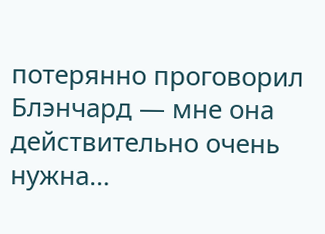потерянно проговорил Блэнчард — мне она действительно очень нужна…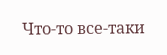Что-то все-таки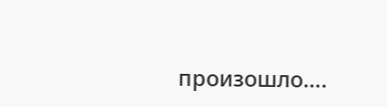произошло….